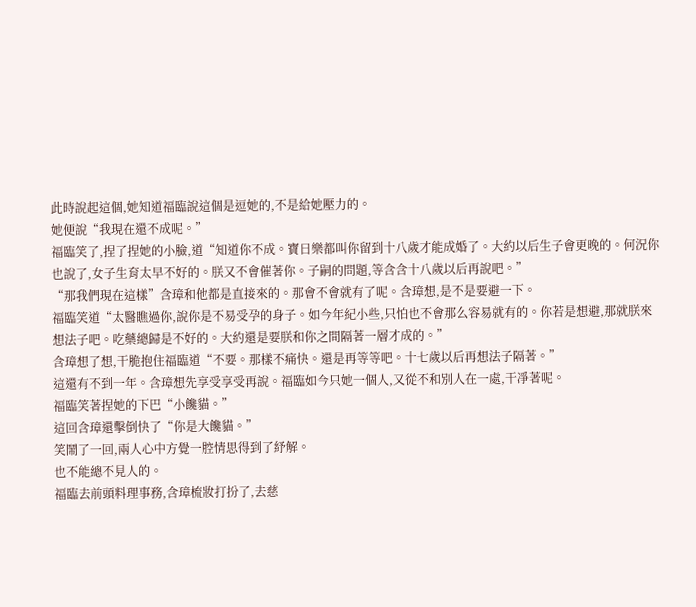此時說起這個,她知道福臨說這個是逗她的,不是給她壓力的。
她便說“我現在還不成呢。”
福臨笑了,捏了捏她的小臉,道“知道你不成。寶日樂都叫你留到十八歲才能成婚了。大約以后生子會更晚的。何況你也說了,女子生育太早不好的。朕又不會催著你。子嗣的問題,等含含十八歲以后再說吧。”
“那我們現在這樣”含璋和他都是直接來的。那會不會就有了呢。含璋想,是不是要避一下。
福臨笑道“太醫瞧過你,說你是不易受孕的身子。如今年紀小些,只怕也不會那么容易就有的。你若是想避,那就朕來想法子吧。吃藥總歸是不好的。大約還是要朕和你之間隔著一層才成的。”
含璋想了想,干脆抱住福臨道“不要。那樣不痛快。還是再等等吧。十七歲以后再想法子隔著。”
這還有不到一年。含璋想先享受享受再說。福臨如今只她一個人,又從不和別人在一處,干凈著呢。
福臨笑著捏她的下巴“小饞貓。”
這回含璋還擊倒快了“你是大饞貓。”
笑鬧了一回,兩人心中方覺一腔情思得到了紓解。
也不能總不見人的。
福臨去前頭料理事務,含璋梳妝打扮了,去慈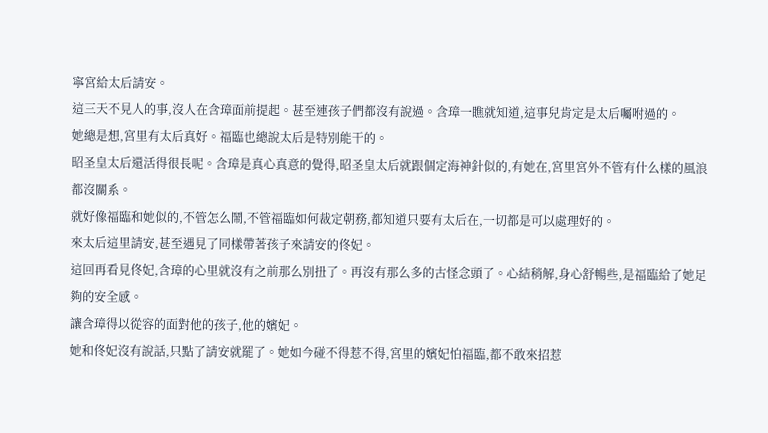寧宮給太后請安。
這三天不見人的事,沒人在含璋面前提起。甚至連孩子們都沒有說過。含璋一瞧就知道,這事兒肯定是太后囑咐過的。
她總是想,宮里有太后真好。福臨也總說太后是特別能干的。
昭圣皇太后還活得很長呢。含璋是真心真意的覺得,昭圣皇太后就跟個定海神針似的,有她在,宮里宮外不管有什么樣的風浪都沒關系。
就好像福臨和她似的,不管怎么鬧,不管福臨如何裁定朝務,都知道只要有太后在,一切都是可以處理好的。
來太后這里請安,甚至遇見了同樣帶著孩子來請安的佟妃。
這回再看見佟妃,含璋的心里就沒有之前那么別扭了。再沒有那么多的古怪念頭了。心結稍解,身心舒暢些,是福臨給了她足夠的安全感。
讓含璋得以從容的面對他的孩子,他的嬪妃。
她和佟妃沒有說話,只點了請安就罷了。她如今碰不得惹不得,宮里的嬪妃怕福臨,都不敢來招惹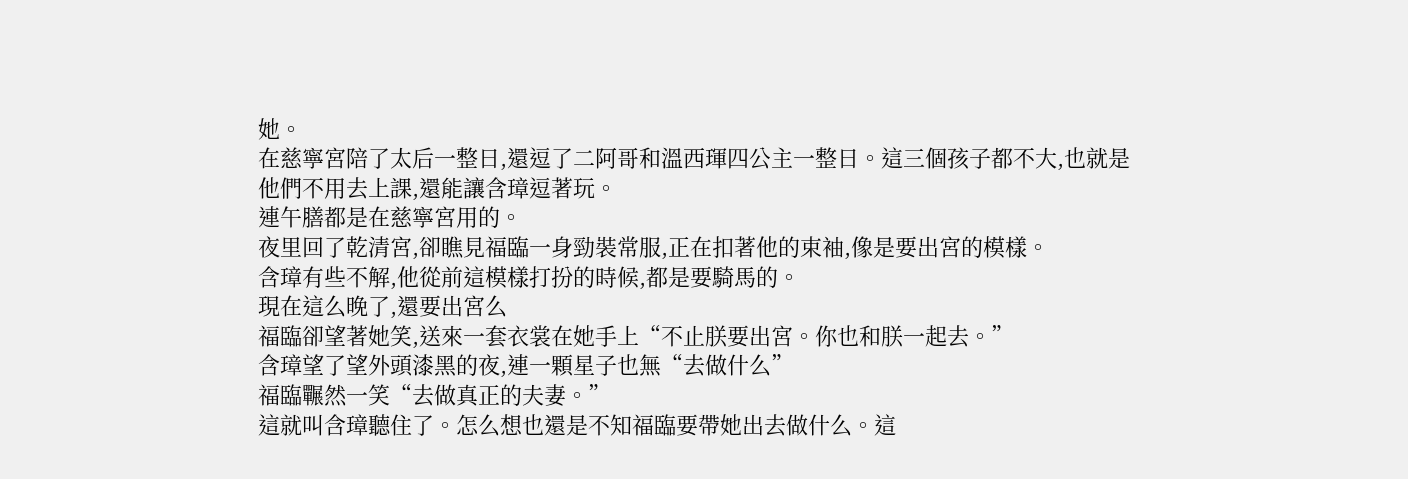她。
在慈寧宮陪了太后一整日,還逗了二阿哥和溫西琿四公主一整日。這三個孩子都不大,也就是他們不用去上課,還能讓含璋逗著玩。
連午膳都是在慈寧宮用的。
夜里回了乾清宮,卻瞧見福臨一身勁裝常服,正在扣著他的束袖,像是要出宮的模樣。
含璋有些不解,他從前這模樣打扮的時候,都是要騎馬的。
現在這么晚了,還要出宮么
福臨卻望著她笑,送來一套衣裳在她手上“不止朕要出宮。你也和朕一起去。”
含璋望了望外頭漆黑的夜,連一顆星子也無“去做什么”
福臨囅然一笑“去做真正的夫妻。”
這就叫含璋聽住了。怎么想也還是不知福臨要帶她出去做什么。這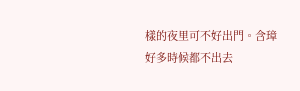樣的夜里可不好出門。含璋好多時候都不出去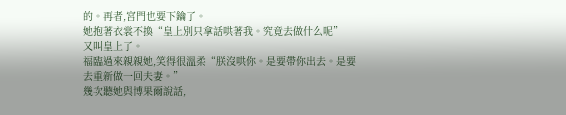的。再者,宮門也要下鑰了。
她抱著衣裳不換“皇上別只拿話哄著我。究竟去做什么呢”
又叫皇上了。
福臨過來親親她,笑得很溫柔“朕沒哄你。是要帶你出去。是要去重新做一回夫妻。”
幾次聽她與博果爾說話,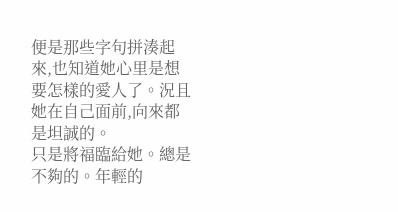便是那些字句拼湊起來,也知道她心里是想要怎樣的愛人了。況且她在自己面前,向來都是坦誠的。
只是將福臨給她。總是不夠的。年輕的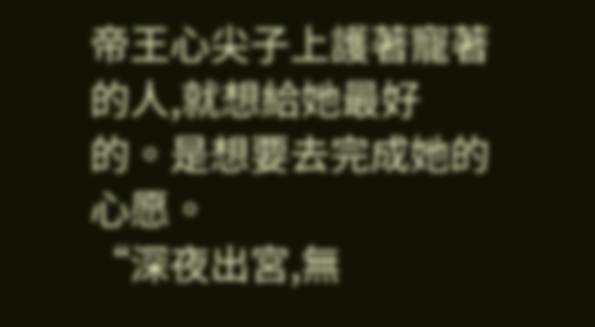帝王心尖子上護著寵著的人,就想給她最好的。是想要去完成她的心愿。
“深夜出宮,無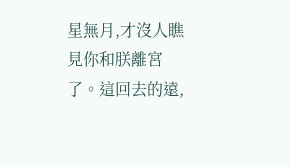星無月,才沒人瞧見你和朕離宮了。這回去的遠,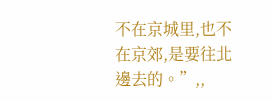不在京城里,也不在京郊,是要往北邊去的。”,,